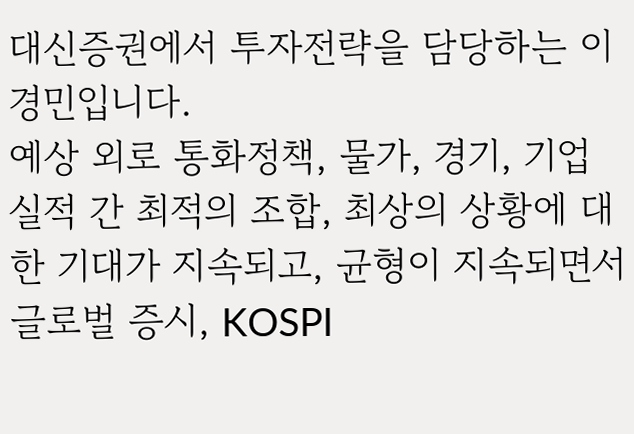대신증권에서 투자전략을 담당하는 이경민입니다.
예상 외로 통화정책, 물가, 경기, 기업 실적 간 최적의 조합, 최상의 상황에 대한 기대가 지속되고, 균형이 지속되면서 글로벌 증시, KOSPI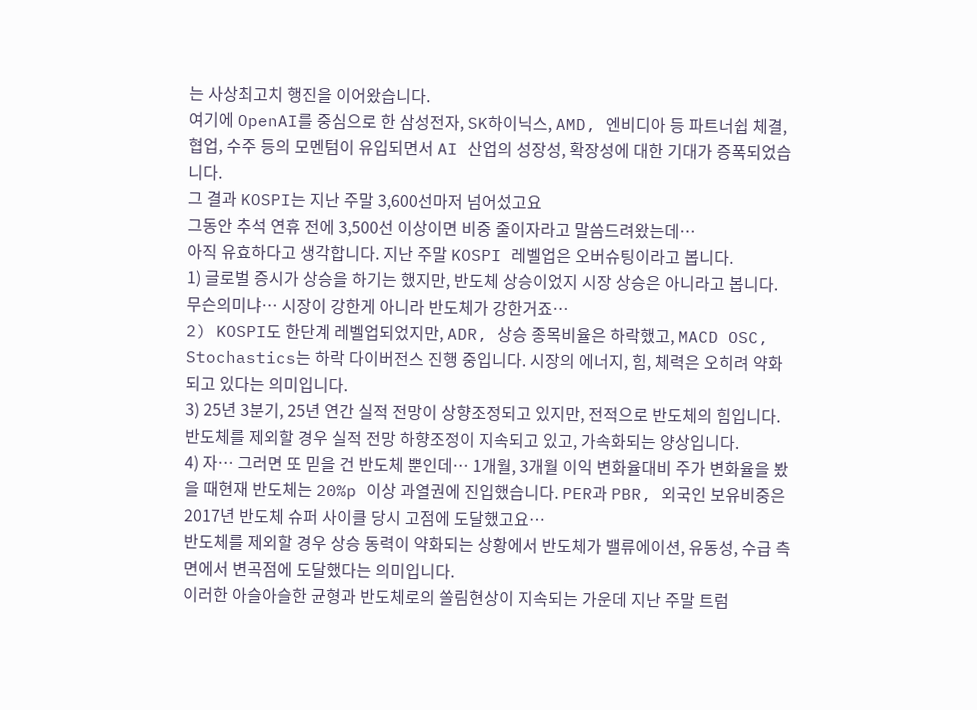는 사상최고치 행진을 이어왔습니다.
여기에 OpenAI를 중심으로 한 삼성전자, SK하이닉스, AMD, 엔비디아 등 파트너쉽 체결, 협업, 수주 등의 모멘텀이 유입되면서 AI 산업의 성장성, 확장성에 대한 기대가 증폭되었습니다.
그 결과 KOSPI는 지난 주말 3,600선마저 넘어섰고요
그동안 추석 연휴 전에 3,500선 이상이면 비중 줄이자라고 말씀드려왔는데…
아직 유효하다고 생각합니다. 지난 주말 KOSPI 레벨업은 오버슈팅이라고 봅니다.
1) 글로벌 증시가 상승을 하기는 했지만, 반도체 상승이었지 시장 상승은 아니라고 봅니다. 무슨의미냐… 시장이 강한게 아니라 반도체가 강한거죠…
2) KOSPI도 한단계 레벨업되었지만, ADR, 상승 종목비율은 하락했고, MACD OSC, Stochastics는 하락 다이버전스 진행 중입니다. 시장의 에너지, 힘, 체력은 오히려 약화되고 있다는 의미입니다.
3) 25년 3분기, 25년 연간 실적 전망이 상향조정되고 있지만, 전적으로 반도체의 힘입니다. 반도체를 제외할 경우 실적 전망 하향조정이 지속되고 있고, 가속화되는 양상입니다.
4) 자… 그러면 또 믿을 건 반도체 뿐인데… 1개월, 3개월 이익 변화율대비 주가 변화율을 봤을 때현재 반도체는 20%p 이상 과열권에 진입했습니다. PER과 PBR, 외국인 보유비중은 2017년 반도체 슈퍼 사이클 당시 고점에 도달했고요…
반도체를 제외할 경우 상승 동력이 약화되는 상황에서 반도체가 밸류에이션, 유동성, 수급 측면에서 변곡점에 도달했다는 의미입니다.
이러한 아슬아슬한 균형과 반도체로의 쏠림현상이 지속되는 가운데 지난 주말 트럼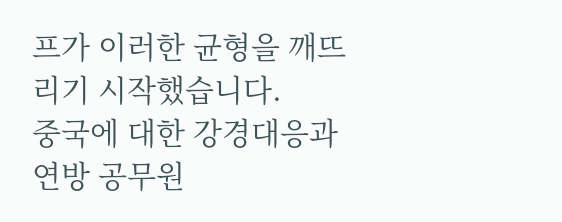프가 이러한 균형을 깨뜨리기 시작했습니다.
중국에 대한 강경대응과 연방 공무원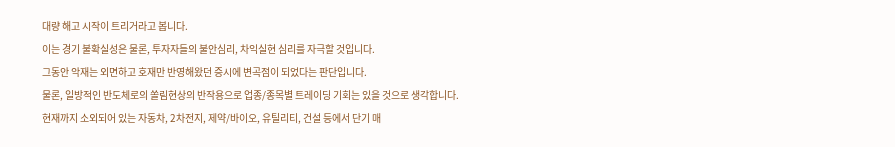대량 해고 시작이 트리거라고 봅니다.
이는 경기 불확실성은 물론, 투자자들의 불안심리, 차익실현 심리를 자극할 것입니다.
그동안 악재는 외면하고 호재만 반영해왔던 증시에 변곡점이 되었다는 판단입니다.
물론, 일방적인 반도체로의 쏠림현상의 반작용으로 업종/종목별 트레이딩 기회는 있을 것으로 생각합니다.
현재까지 소외되어 있는 자동차, 2차전지, 제약/바이오, 유틸리티, 건설 등에서 단기 매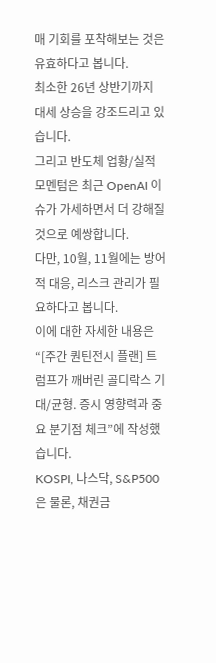매 기회를 포착해보는 것은 유효하다고 봅니다.
최소한 26년 상반기까지 대세 상승을 강조드리고 있습니다.
그리고 반도체 업황/실적 모멘텀은 최근 OpenAI 이슈가 가세하면서 더 강해질 것으로 예쌍합니다.
다만, 10월, 11월에는 방어적 대응, 리스크 관리가 필요하다고 봅니다.
이에 대한 자세한 내용은 “[주간 퀀틴전시 플랜] 트럼프가 깨버린 골디락스 기대/균형. 증시 영향력과 중요 분기점 체크”에 작성했습니다.
KOSPI, 나스닥, S&P500은 물론, 채권금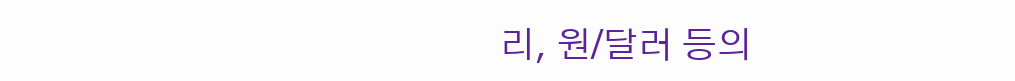리, 원/달러 등의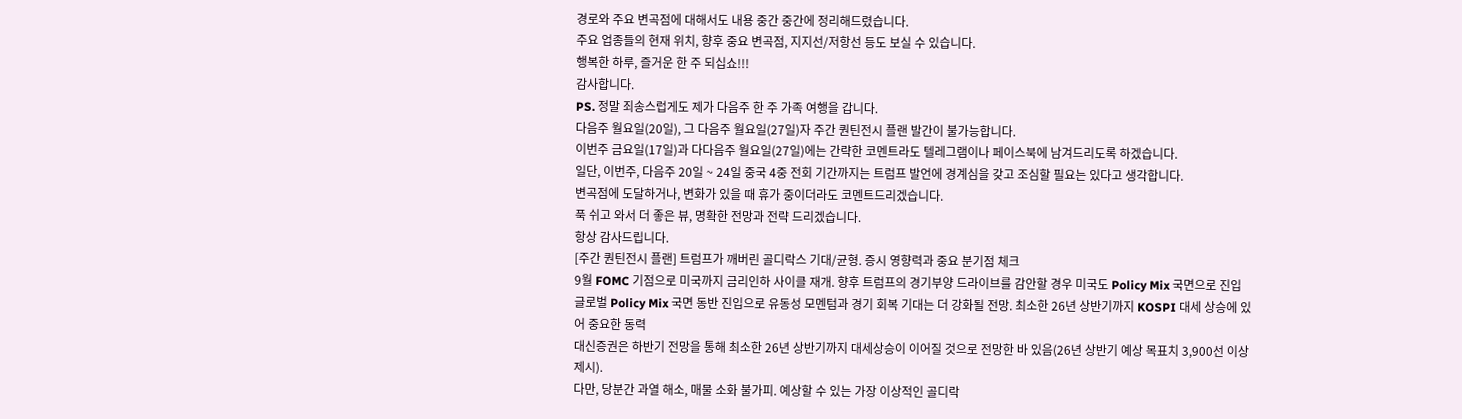경로와 주요 변곡점에 대해서도 내용 중간 중간에 정리해드렸습니다.
주요 업종들의 현재 위치, 향후 중요 변곡점, 지지선/저항선 등도 보실 수 있습니다.
행복한 하루, 즐거운 한 주 되십쇼!!!
감사합니다.
PS. 정말 죄송스럽게도 제가 다음주 한 주 가족 여행을 갑니다.
다음주 월요일(20일), 그 다음주 월요일(27일)자 주간 퀀틴전시 플랜 발간이 불가능합니다.
이번주 금요일(17일)과 다다음주 월요일(27일)에는 간략한 코멘트라도 텔레그램이나 페이스북에 남겨드리도록 하겠습니다.
일단, 이번주, 다음주 20일 ~ 24일 중국 4중 전회 기간까지는 트럼프 발언에 경계심을 갖고 조심할 필요는 있다고 생각합니다.
변곡점에 도달하거나, 변화가 있을 때 휴가 중이더라도 코멘트드리겠습니다.
푹 쉬고 와서 더 좋은 뷰, 명확한 전망과 전략 드리겠습니다.
항상 감사드립니다.
[주간 퀀틴전시 플랜] 트럼프가 깨버린 골디락스 기대/균형. 증시 영향력과 중요 분기점 체크
9월 FOMC 기점으로 미국까지 금리인하 사이클 재개. 향후 트럼프의 경기부양 드라이브를 감안할 경우 미국도 Policy Mix 국면으로 진입
글로벌 Policy Mix 국면 동반 진입으로 유동성 모멘텀과 경기 회복 기대는 더 강화될 전망. 최소한 26년 상반기까지 KOSPI 대세 상승에 있어 중요한 동력
대신증권은 하반기 전망을 통해 최소한 26년 상반기까지 대세상승이 이어질 것으로 전망한 바 있음(26년 상반기 예상 목표치 3,900선 이상 제시).
다만, 당분간 과열 해소, 매물 소화 불가피. 예상할 수 있는 가장 이상적인 골디락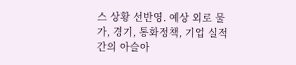스 상황 선반영. 예상 외로 물가, 경기, 통화정책, 기업 실적 간의 아슬아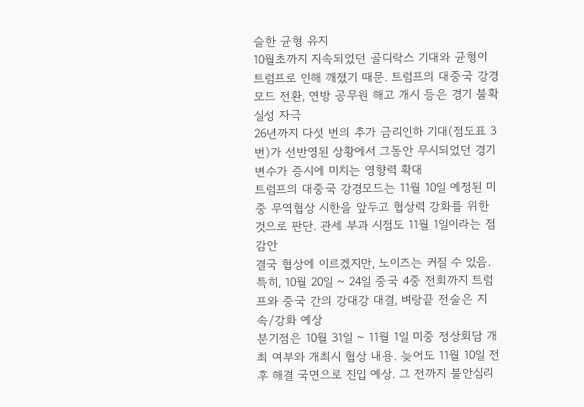슬한 균형 유지
10월초까지 지속되었던 골디락스 기대와 균형이 트럼프로 인해 깨졌기 때문. 트럼프의 대중국 강경모드 전환, 연방 공무원 해고 개시 등은 경기 불확실성 자극
26년까지 다섯 번의 추가 금리인하 기대(점도표 3번)가 선반영된 상황에서 그동안 무시되었던 경기 변수가 증시에 미치는 영향력 확대
트럼프의 대중국 강경모드는 11월 10일 예정된 미중 무역협상 시한을 앞두고 협상력 강화를 위한 것으로 판단. 관세 부과 시점도 11월 1일이라는 점 감안
결국 협상에 이르겠지만, 노이즈는 커질 수 있음. 특히, 10월 20일 ~ 24일 중국 4중 전회까지 트럼프와 중국 간의 강대강 대결, 벼랑끝 전술은 지속/강화 예상
분기점은 10월 31일 ~ 11월 1일 미중 정상회담 개최 여부와 개최시 협상 내용. 늦어도 11월 10일 전후 해결 국면으로 진입 예상. 그 전까지 불안심리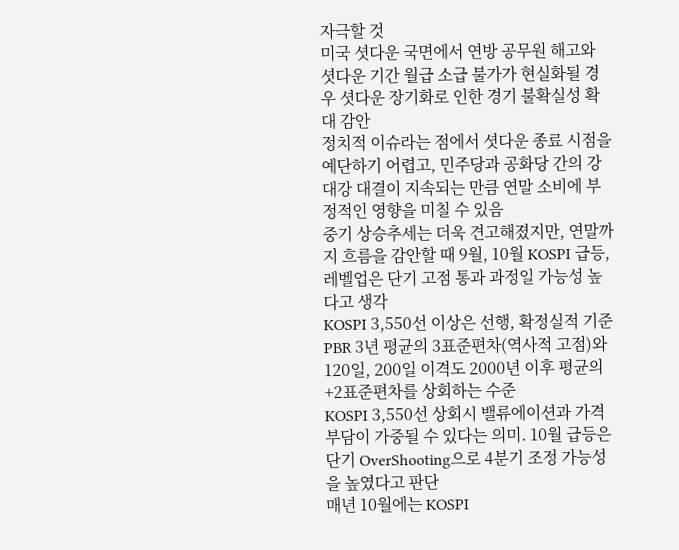자극할 것
미국 셧다운 국면에서 연방 공무원 해고와 셧다운 기간 월급 소급 불가가 현실화될 경우 셧다운 장기화로 인한 경기 불확실성 확대 감안
정치적 이슈라는 점에서 셧다운 종료 시점을 예단하기 어렵고, 민주당과 공화당 간의 강대강 대결이 지속되는 만큼 연말 소비에 부정적인 영향을 미칠 수 있음
중기 상승추세는 더욱 견고해졌지만, 연말까지 흐름을 감안할 때 9월, 10월 KOSPI 급등, 레벨업은 단기 고점 통과 과정일 가능성 높다고 생각
KOSPI 3,550선 이상은 선행, 확정실적 기준 PBR 3년 평균의 3표준편차(역사적 고점)와 120일, 200일 이격도 2000년 이후 평균의 +2표준편차를 상회하는 수준
KOSPI 3,550선 상회시 밸류에이션과 가격 부담이 가중될 수 있다는 의미. 10월 급등은 단기 OverShooting으로 4분기 조정 가능성을 높였다고 판단
매년 10월에는 KOSPI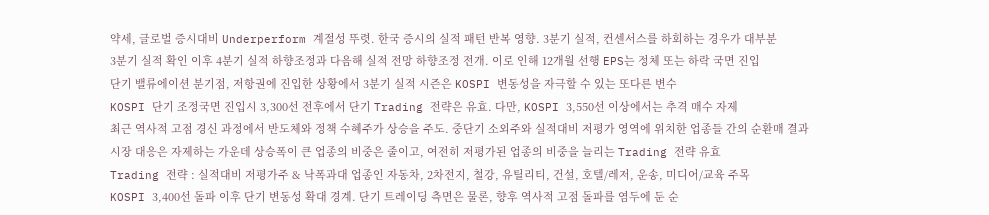약세, 글로벌 증시대비 Underperform 계절성 뚜렷. 한국 증시의 실적 패턴 반복 영향. 3분기 실적, 컨센서스를 하회하는 경우가 대부분
3분기 실적 확인 이후 4분기 실적 하향조정과 다음해 실적 전망 하향조정 전개. 이로 인해 12개월 선행 EPS는 정체 또는 하락 국면 진입
단기 밸류에이션 분기점, 저항권에 진입한 상황에서 3분기 실적 시즌은 KOSPI 변동성을 자극할 수 있는 또다른 변수
KOSPI 단기 조정국면 진입시 3,300선 전후에서 단기 Trading 전략은 유효. 다만, KOSPI 3,550선 이상에서는 추격 매수 자제
최근 역사적 고점 경신 과정에서 반도체와 정책 수혜주가 상승을 주도. 중단기 소외주와 실적대비 저평가 영역에 위치한 업종들 간의 순환매 결과
시장 대응은 자제하는 가운데 상승폭이 큰 업종의 비중은 줄이고, 여전히 저평가된 업종의 비중을 늘리는 Trading 전략 유효
Trading 전략 : 실적대비 저평가주 & 낙폭과대 업종인 자동차, 2차전지, 철강, 유틸리티, 건설, 호텔/레저, 운송, 미디어/교육 주목
KOSPI 3,400선 돌파 이후 단기 변동성 확대 경계. 단기 트레이딩 측면은 물론, 향후 역사적 고점 돌파를 염두에 둔 순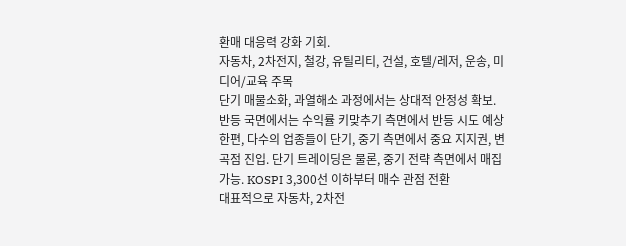환매 대응력 강화 기회.
자동차, 2차전지, 철강, 유틸리티, 건설, 호텔/레저, 운송, 미디어/교육 주목
단기 매물소화, 과열해소 과정에서는 상대적 안정성 확보. 반등 국면에서는 수익률 키맞추기 측면에서 반등 시도 예상
한편, 다수의 업종들이 단기, 중기 측면에서 중요 지지권, 변곡점 진입. 단기 트레이딩은 물론, 중기 전략 측면에서 매집 가능. KOSPI 3,300선 이하부터 매수 관점 전환
대표적으로 자동차, 2차전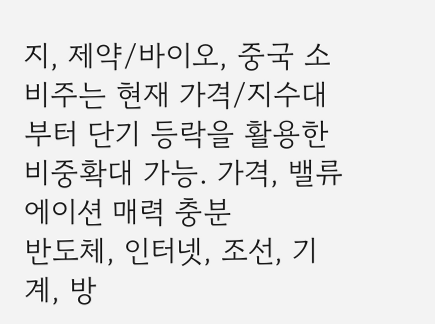지, 제약/바이오, 중국 소비주는 현재 가격/지수대부터 단기 등락을 활용한 비중확대 가능. 가격, 밸류에이션 매력 충분
반도체, 인터넷, 조선, 기계, 방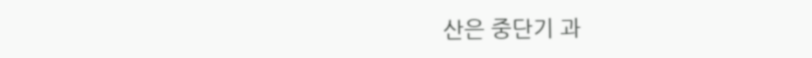산은 중단기 과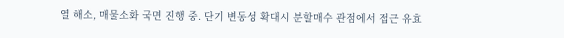열 해소, 매물소화 국면 진행 중. 단기 변동성 확대시 분할매수 관점에서 접근 유효